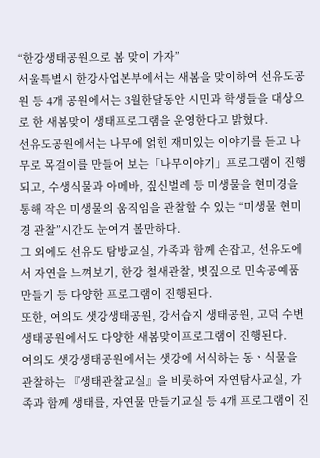“한강생태공원으로 봄 맞이 가자”
서울특별시 한강사업본부에서는 새봄을 맞이하여 선유도공원 등 4개 공원에서는 3월한달동안 시민과 학생들을 대상으로 한 새봄맞이 생태프로그램을 운영한다고 밝혔다.
선유도공원에서는 나무에 얽힌 재미있는 이야기를 듣고 나무로 목걸이를 만들어 보는「나무이야기」프로그램이 진행되고, 수생식물과 아메바, 짚신벌레 등 미생물을 현미경을 통해 작은 미생물의 움직임을 관찰할 수 있는 “미생물 현미경 관찰”시간도 눈여겨 볼만하다.
그 외에도 선유도 탐방교실, 가족과 함께 손잡고, 선유도에서 자연을 느껴보기, 한강 철새관찰, 볏짚으로 민속공예품 만들기 등 다양한 프로그램이 진행된다.
또한, 여의도 샛강생태공원, 강서습지 생태공원, 고덕 수변생태공원에서도 다양한 새봄맞이프로그램이 진행된다.
여의도 샛강생태공원에서는 샛강에 서식하는 동ㆍ식물을 관찰하는 『생태관찰교실』을 비롯하여 자연탐사교실, 가족과 함께 생태를, 자연물 만들기교실 등 4개 프로그램이 진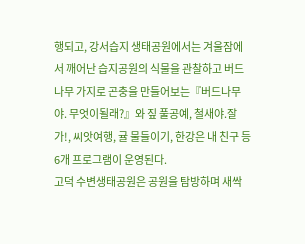행되고, 강서습지 생태공원에서는 겨울잠에서 깨어난 습지공원의 식물을 관찰하고 버드나무 가지로 곤충을 만들어보는『버드나무야. 무엇이될래?』와 짚 풀공예, 철새야.잘가!, 씨앗여행, 귤 물들이기, 한강은 내 친구 등 6개 프로그램이 운영된다.
고덕 수변생태공원은 공원을 탐방하며 새싹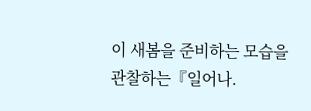이 새봄을 준비하는 모습을 관찰하는『일어나.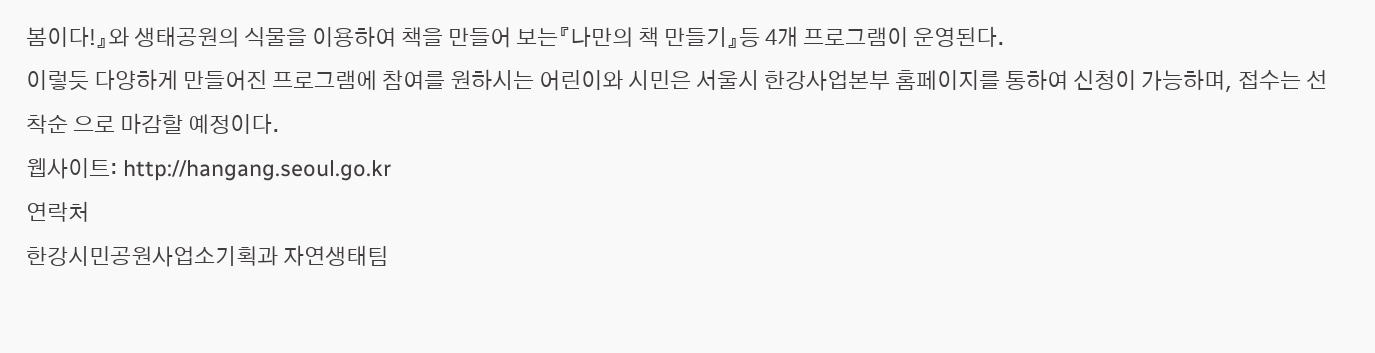봄이다!』와 생태공원의 식물을 이용하여 책을 만들어 보는『나만의 책 만들기』등 4개 프로그램이 운영된다.
이렇듯 다양하게 만들어진 프로그램에 참여를 원하시는 어린이와 시민은 서울시 한강사업본부 홈페이지를 통하여 신청이 가능하며, 접수는 선착순 으로 마감할 예정이다.
웹사이트: http://hangang.seoul.go.kr
연락처
한강시민공원사업소기획과 자연생태팀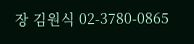장 김원식 02-3780-0865